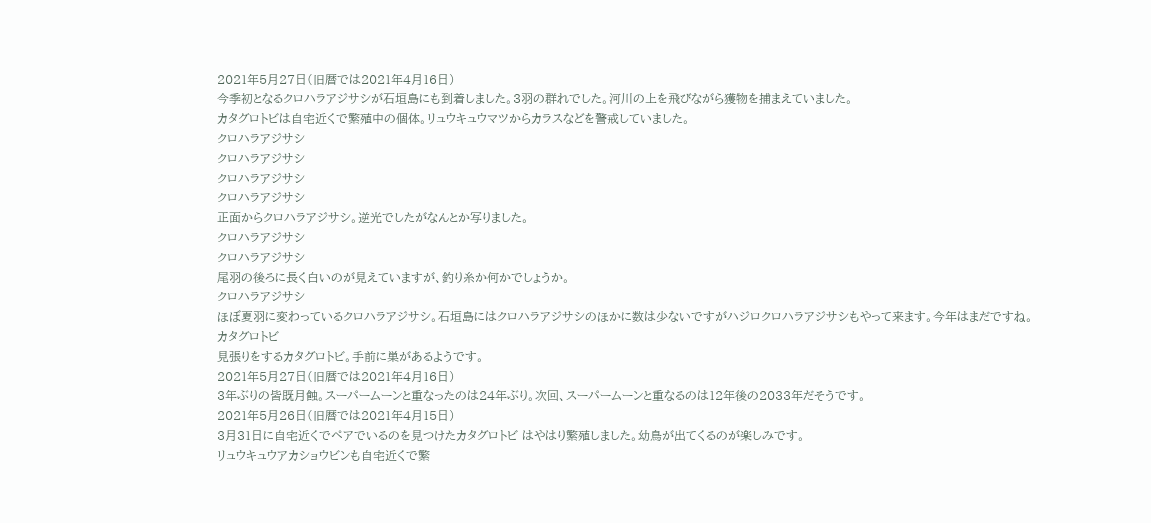2021年5月27日(旧暦では2021年4月16日)
今季初となるクロハラアジサシが石垣島にも到着しました。3羽の群れでした。河川の上を飛びながら獲物を捕まえていました。
カタグロトビは自宅近くで繁殖中の個体。リュウキュウマツからカラスなどを警戒していました。
クロハラアジサシ
クロハラアジサシ
クロハラアジサシ
クロハラアジサシ
正面からクロハラアジサシ。逆光でしたがなんとか写りました。
クロハラアジサシ
クロハラアジサシ
尾羽の後ろに長く白いのが見えていますが、釣り糸か何かでしょうか。
クロハラアジサシ
ほぼ夏羽に変わっているクロハラアジサシ。石垣島にはクロハラアジサシのほかに数は少ないですがハジロクロハラアジサシもやって来ます。今年はまだですね。
カタグロトビ
見張りをするカタグロトビ。手前に巣があるようです。
2021年5月27日(旧暦では2021年4月16日)
3年ぶりの皆既月蝕。スーパームーンと重なったのは24年ぶり。次回、スーパームーンと重なるのは12年後の2033年だそうです。
2021年5月26日(旧暦では2021年4月15日)
3月31日に自宅近くでペアでいるのを見つけたカタグロトビ はやはり繁殖しました。幼鳥が出てくるのが楽しみです。
リュウキュウアカショウビンも自宅近くで繁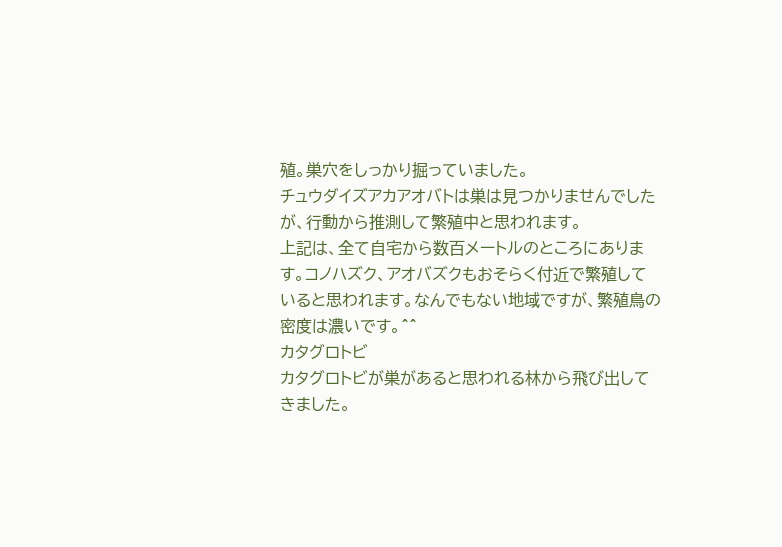殖。巣穴をしっかり掘っていました。
チュウダイズアカアオバトは巣は見つかりませんでしたが、行動から推測して繁殖中と思われます。
上記は、全て自宅から数百メートルのところにあります。コノハズク、アオバズクもおそらく付近で繁殖していると思われます。なんでもない地域ですが、繁殖鳥の密度は濃いです。^^
カタグロトビ
カタグロトビが巣があると思われる林から飛び出してきました。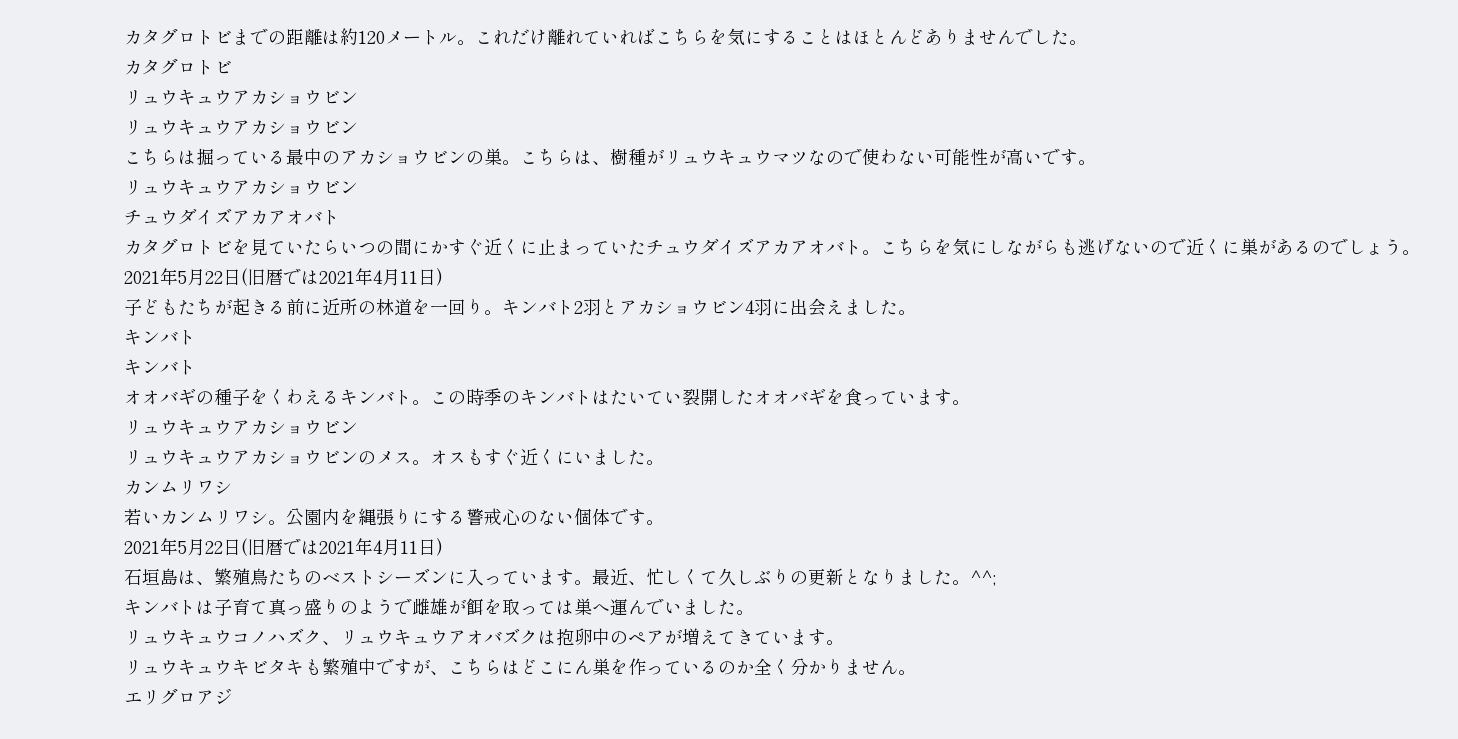カタグロトビまでの距離は約120メートル。これだけ離れていればこちらを気にすることはほとんどありませんでした。
カタグロトビ
リュウキュウアカショウビン
リュウキュウアカショウビン
こちらは掘っている最中のアカショウビンの巣。こちらは、樹種がリュウキュウマツなので使わない可能性が高いです。
リュウキュウアカショウビン
チュウダイズアカアオバト
カタグロトビを見ていたらいつの間にかすぐ近くに止まっていたチュウダイズアカアオバト。こちらを気にしながらも逃げないので近くに巣があるのでしょう。
2021年5月22日(旧暦では2021年4月11日)
子どもたちが起きる前に近所の林道を一回り。キンバト2羽とアカショウビン4羽に出会えました。
キンバト
キンバト
オオバギの種子をくわえるキンバト。この時季のキンバトはたいてい裂開したオオバギを食っています。
リュウキュウアカショウビン
リュウキュウアカショウビンのメス。オスもすぐ近くにいました。
カンムリワシ
若いカンムリワシ。公園内を縄張りにする警戒心のない個体です。
2021年5月22日(旧暦では2021年4月11日)
石垣島は、繁殖鳥たちのベストシーズンに入っています。最近、忙しくて久しぶりの更新となりました。^^;
キンバトは子育て真っ盛りのようで雌雄が餌を取っては巣へ運んでいました。
リュウキュウコノハズク、リュウキュウアオバズクは抱卵中のペアが増えてきています。
リュウキュウキビタキも繁殖中ですが、こちらはどこにん巣を作っているのか全く分かりません。
エリグロアジ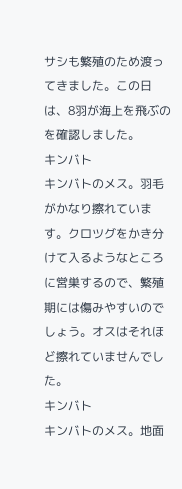サシも繁殖のため渡ってきました。この日は、8羽が海上を飛ぶのを確認しました。
キンバト
キンバトのメス。羽毛がかなり擦れています。クロツグをかき分けて入るようなところに営巣するので、繁殖期には傷みやすいのでしょう。オスはそれほど擦れていませんでした。
キンバト
キンバトのメス。地面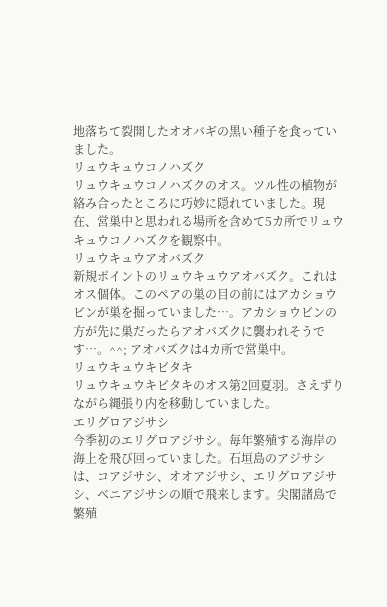地落ちて裂開したオオバギの黒い種子を食っていました。
リュウキュウコノハズク
リュウキュウコノハズクのオス。ツル性の植物が絡み合ったところに巧妙に隠れていました。現在、営巣中と思われる場所を含めて5カ所でリュウキュウコノハズクを観察中。
リュウキュウアオバズク
新規ポイントのリュウキュウアオバズク。これはオス個体。このペアの巣の目の前にはアカショウビンが巣を掘っていました…。アカショウビンの方が先に巣だったらアオバズクに襲われそうです…。^^; アオバズクは4カ所で営巣中。
リュウキュウキビタキ
リュウキュウキビタキのオス第2回夏羽。さえずりながら縄張り内を移動していました。
エリグロアジサシ
今季初のエリグロアジサシ。毎年繁殖する海岸の海上を飛び回っていました。石垣島のアジサシは、コアジサシ、オオアジサシ、エリグロアジサシ、ベニアジサシの順で飛来します。尖閣諸島で繁殖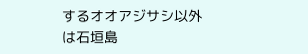するオオアジサシ以外は石垣島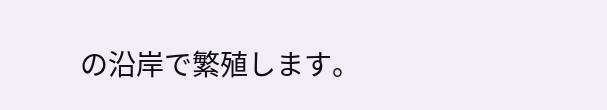の沿岸で繁殖します。